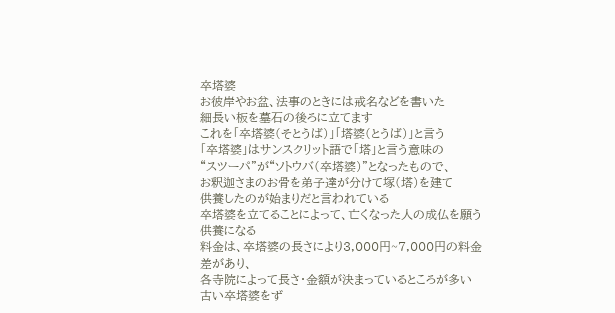卒塔婆
お彼岸やお盆、法事のときには戒名などを書いた
細長い板を墓石の後ろに立てます
これを「卒塔婆(そとうば)」「塔婆(とうば)」と言う
「卒塔婆」はサンスクリット語で「塔」と言う意味の
“スツーパ”が“ソトウバ(卒塔婆)”となったもので、
お釈迦さまのお骨を弟子達が分けて塚(塔)を建て
供養したのが始まりだと言われている
卒塔婆を立てることによって、亡くなった人の成仏を願う供養になる
料金は、卒塔婆の長さにより3,000円~7,000円の料金差があり、
各寺院によって長さ・金額が決まっているところが多い
古い卒塔婆をず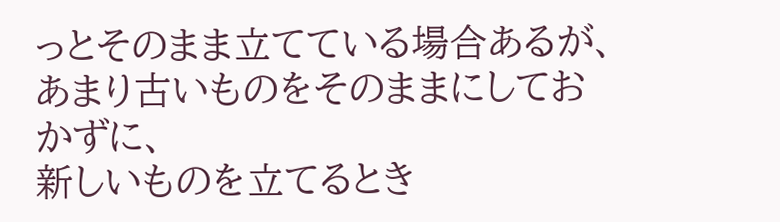っとそのまま立てている場合あるが、
あまり古いものをそのままにしておかずに、
新しいものを立てるとき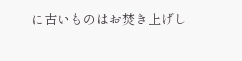に古いものはお焚き上げし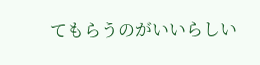てもらうのがいいらしい